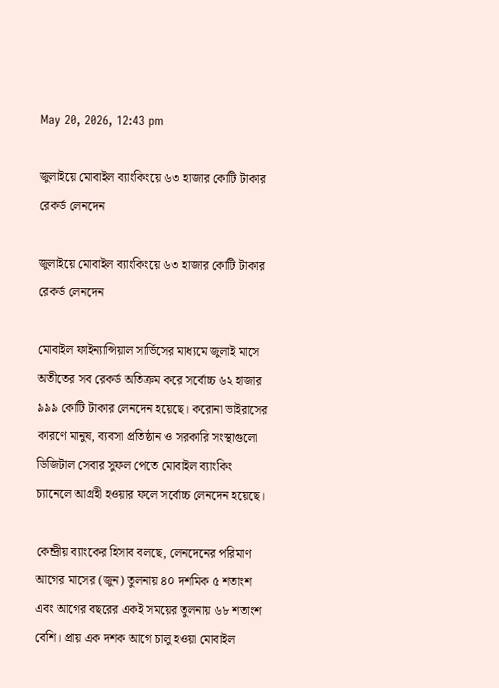May 20, 2026, 12:43 pm

জুলাইয়ে মোবাইল ব্যাংকিংয়ে ৬৩ হাজার কোটি টাকার রেকর্ড লেনদেন

জুলাইয়ে মোবাইল ব্যাংকিংয়ে ৬৩ হাজার কোটি টাকার রেকর্ড লেনদেন

মোবাইল ফাইন্যান্সিয়াল সার্ভিসের মাধ্যমে জুলাই মাসে অতীতের সব রেকর্ড অতিক্রম করে সর্বোচ্চ ৬২ হাজার ৯৯৯ কোটি টাকার লেনদেন হয়েছে। করোনা ভাইরাসের কারণে মানুষ, ব্যবসা প্রতিষ্ঠান ও সরকারি সংস্থাগুলো ডিজিটাল সেবার সুফল পেতে মোবাইল ব্যাংকিং চ্যানেলে আগ্রহী হওয়ার ফলে সর্বোচ্চ লেনদেন হয়েছে।

কেন্দ্রীয় ব্যাংকের হিসাব বলছে, লেনদেনের পরিমাণ আগের মাসের (জুন) তুলনায় ৪০ দশমিক ৫ শতাংশ এবং আগের বছরের একই সময়ের তুলনায় ৬৮ শতাংশ বেশি। প্রায় এক দশক আগে চালু হওয়া মোবাইল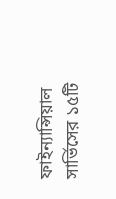ফাইন্যান্সিয়াল সার্ভিসের ১৫টি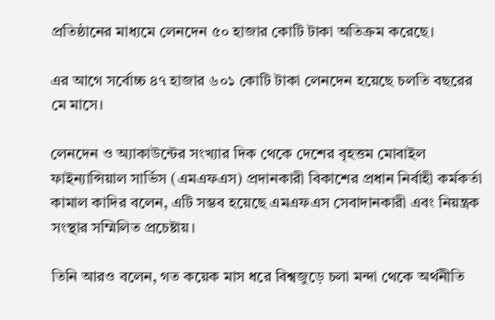প্রতিষ্ঠানের মাধ্যমে লেনদেন ৫০ হাজার কোটি টাকা অতিক্রম করেছে।

এর আগে সর্বোচ্চ ৪৭ হাজার ৬০১ কোটি টাকা লেনদেন হয়েছে চলতি বছরের মে মাসে।

লেনদেন ও অ্যাকাউন্টের সংখ্যার দিক থেকে দেশের বৃহত্তম মোবাইল ফাইন্যান্সিয়াল সার্ভিস (এমএফএস) প্রদানকারী বিকাশের প্রধান নির্বাহী কর্মকর্তা কামাল কাদির বলেন, এটি সম্ভব হয়েছে এমএফএস সেবাদানকারী এবং নিয়ন্ত্রক সংস্থার সম্মিলিত প্রচেষ্টায়।

তিনি আরও বলেন, গত কয়েক মাস ধরে বিশ্বজুড়ে চলা মন্দা থেকে অর্থনীতি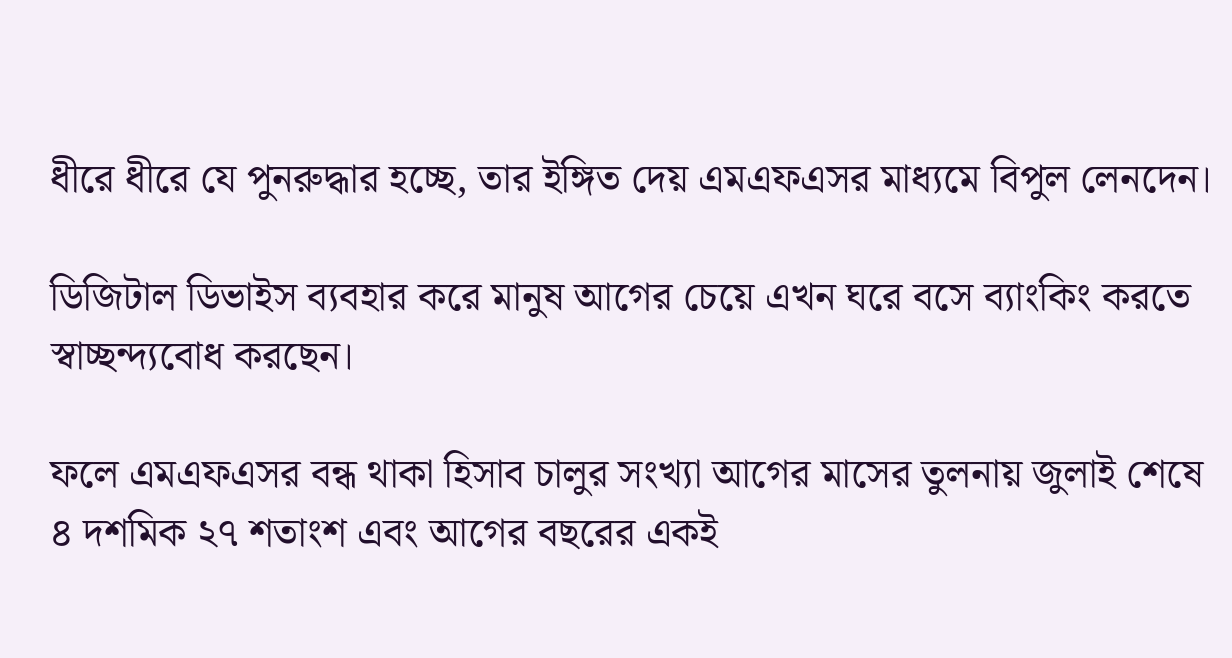ধীরে ধীরে যে পুনরুদ্ধার হচ্ছে, তার ইঙ্গিত দেয় এমএফএসর মাধ্যমে বিপুল লেনদেন।

ডিজিটাল ডিভাইস ব্যবহার করে মানুষ আগের চেয়ে এখন ঘরে বসে ব্যাংকিং করতে স্বাচ্ছন্দ্যবোধ করছেন।

ফলে এমএফএসর বন্ধ থাকা হিসাব চালুর সংখ্যা আগের মাসের তুলনায় জুলাই শেষে ৪ দশমিক ২৭ শতাংশ এবং আগের বছরের একই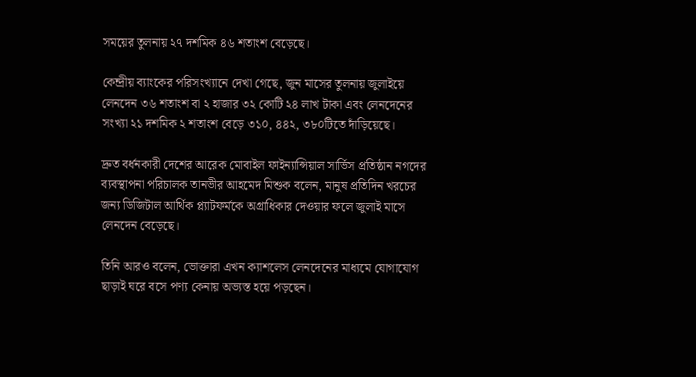সময়ের তুলনায় ২৭ দশমিক ৪৬ শতাংশ বেড়েছে।

কেন্দ্রীয় ব্যাংকের পরিসংখ্যানে দেখা গেছে, জুন মাসের তুলনায় জুলাইয়ে লেনদেন ৩৬ শতাংশ বা ২ হাজার ৩২ কোটি ২৪ লাখ টাকা এবং লেনদেনের সংখ্যা ২১ দশমিক ২ শতাংশ বেড়ে ৩১০, ৪৪২, ৩৮০টিতে দাঁড়িয়েছে।

দ্রুত বর্ধনকারী দেশের আরেক মোবাইল ফাইন্যান্সিয়াল সার্ভিস প্রতিষ্ঠান নগদের ব্যবস্থাপনা পরিচালক তানভীর আহমেদ মিশুক বলেন, মানুষ প্রতিদিন খরচের জন্য ডিজিটাল আর্থিক প্ল্যাটফর্মকে অগ্রাধিকার দেওয়ার ফলে জুলাই মাসে লেনদেন বেড়েছে।

তিনি আরও বলেন, ভোক্তারা এখন ক্যাশলেস লেনদেনের মাধ্যমে যোগাযোগ ছাড়াই ঘরে বসে পণ্য কেনায় অভ্যস্ত হয়ে পড়ছেন।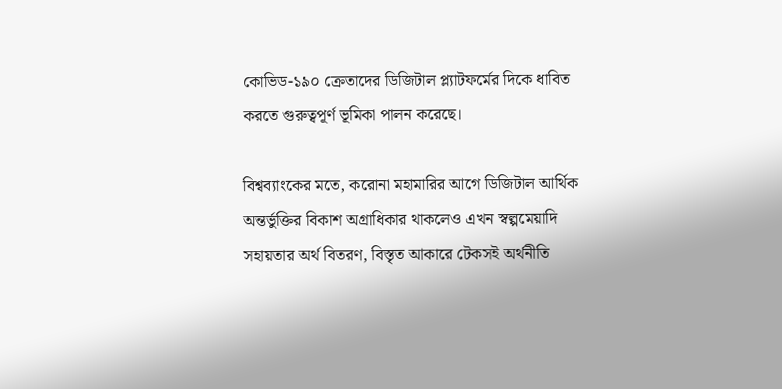কোভিড-১৯০ ক্রেতাদের ডিজিটাল প্ল্যাটফর্মের দিকে ধাবিত করতে গুরুত্বপূর্ণ ভূমিকা পালন করেছে।

বিশ্বব্যাংকের মতে, করোনা মহামারির আগে ডিজিটাল আর্থিক অন্তর্ভুক্তির বিকাশ অগ্রাধিকার থাকলেও এখন স্বল্পমেয়াদি সহায়তার অর্থ বিতরণ, বিস্তৃত আকারে টেকসই অর্থনীতি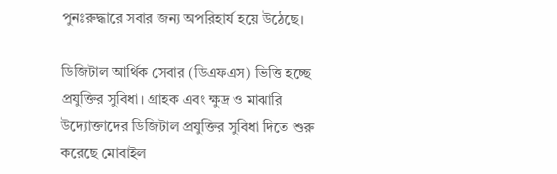পুনঃরুদ্ধারে সবার জন্য অপরিহার্য হয়ে উঠেছে।

ডিজিটাল আর্থিক সেবার (ডিএফএস) ভিত্তি হচ্ছে প্রযুক্তির সুবিধা। গ্রাহক এবং ক্ষুদ্র ও মাঝারি উদ্যোক্তাদের ডিজিটাল প্রযুক্তির সুবিধা দিতে শুরু করেছে মোবাইল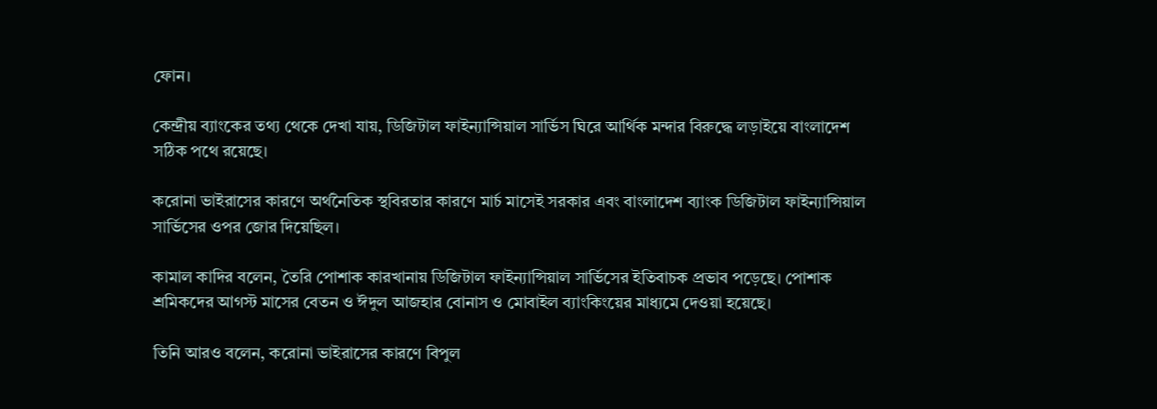ফোন।

কেন্দ্রীয় ব্যাংকের তথ্য থেকে দেখা যায়, ডিজিটাল ফাইন্যান্সিয়াল সার্ভিস ঘিরে আর্থিক মন্দার বিরুদ্ধে লড়াইয়ে বাংলাদেশ সঠিক পথে রয়েছে।

করোনা ভাইরাসের কারণে অর্থনৈতিক স্থবিরতার কারণে মার্চ মাসেই সরকার এবং বাংলাদেশ ব্যাংক ডিজিটাল ফাইন্যান্সিয়াল সার্ভিসের ওপর জোর দিয়েছিল।

কামাল কাদির বলেন, তৈরি পোশাক কারখানায় ডিজিটাল ফাইন্যান্সিয়াল সার্ভিসের ইতিবাচক প্রভাব পড়েছে। পোশাক শ্রমিকদের আগস্ট মাসের বেতন ও ঈদুল আজহার বোনাস ও মোবাইল ব্যাংকিংয়ের মাধ্যমে দেওয়া হয়েছে।

তিনি আরও বলেন, করোনা ভাইরাসের কারণে বিপুল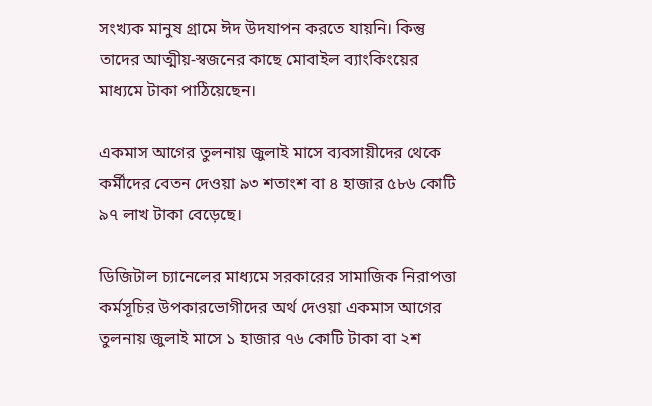সংখ্যক মানুষ গ্রামে ঈদ উদযাপন করতে যায়নি। কিন্তু তাদের আত্মীয়-স্বজনের কাছে মোবাইল ব্যাংকিংয়ের মাধ্যমে টাকা পাঠিয়েছেন।

একমাস আগের তুলনায় জুলাই মাসে ব্যবসায়ীদের থেকে কর্মীদের বেতন দেওয়া ৯৩ শতাংশ বা ৪ হাজার ৫৮৬ কোটি ৯৭ লাখ টাকা বেড়েছে।

ডিজিটাল চ্যানেলের মাধ্যমে সরকারের সামাজিক নিরাপত্তা কর্মসূচির উপকারভোগীদের অর্থ দেওয়া একমাস আগের তুলনায় জুলাই মাসে ১ হাজার ৭৬ কোটি টাকা বা ২শ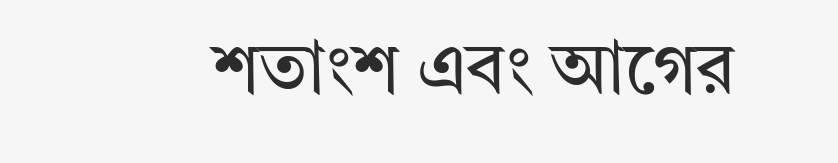শতাংশ এবং আগের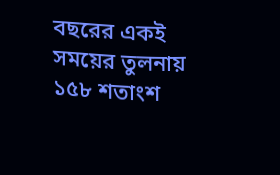বছরের একই সময়ের তুলনায় ১৫৮ শতাংশ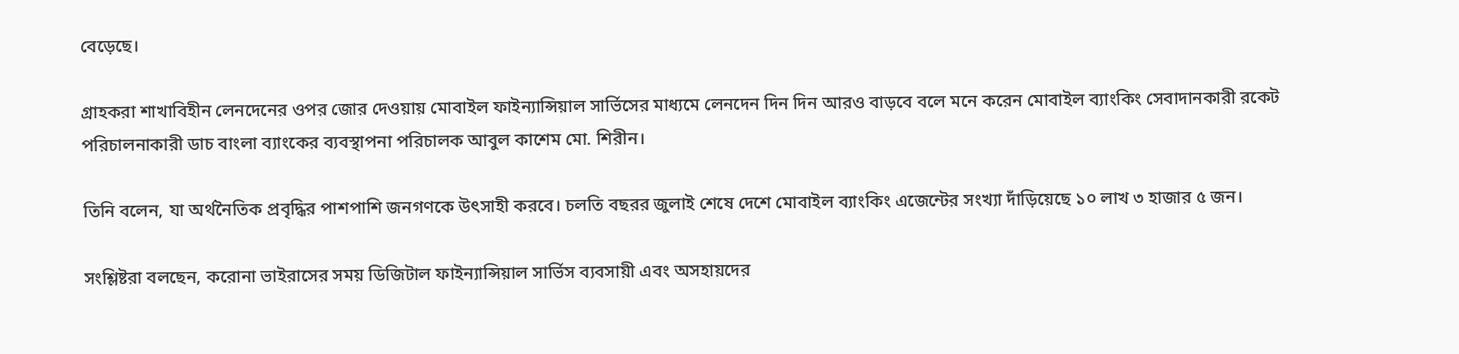বেড়েছে।

গ্রাহকরা শাখাবিহীন লেনদেনের ওপর জোর দেওয়ায় মোবাইল ফাইন্যান্সিয়াল সার্ভিসের মাধ্যমে লেনদেন দিন দিন আরও বাড়বে বলে মনে করেন মোবাইল ব্যাংকিং সেবাদানকারী রকেট পরিচালনাকারী ডাচ বাংলা ব্যাংকের ব্যবস্থাপনা পরিচালক আবুল কাশেম মো. শিরীন।

তিনি বলেন, যা অর্থনৈতিক প্রবৃদ্ধির পাশপাশি জনগণকে উৎসাহী করবে। চলতি বছরর জুলাই শেষে দেশে মোবাইল ব্যাংকিং এজেন্টের সংখ্যা দাঁড়িয়েছে ১০ লাখ ৩ হাজার ৫ জন।

সংশ্লিষ্টরা বলছেন, করোনা ভাইরাসের সময় ডিজিটাল ফাইন্যান্সিয়াল সার্ভিস ব্যবসায়ী এবং অসহায়দের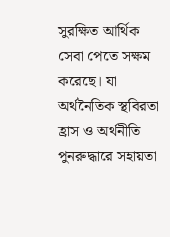সুরক্ষিত আর্থিক সেবা পেতে সক্ষম করেছে। যা অর্থনৈতিক স্থবিরতা হ্রাস ও অর্থনীতি পুনরুদ্ধারে সহায়তা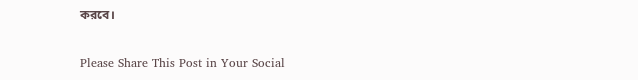করবে।

Please Share This Post in Your Social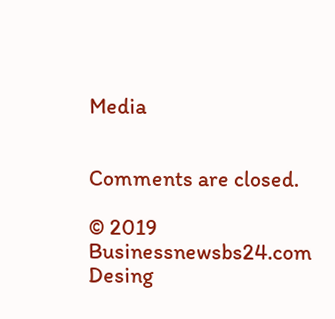Media


Comments are closed.

© 2019 Businessnewsbs24.com
Desing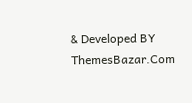& Developed BY ThemesBazar.Com